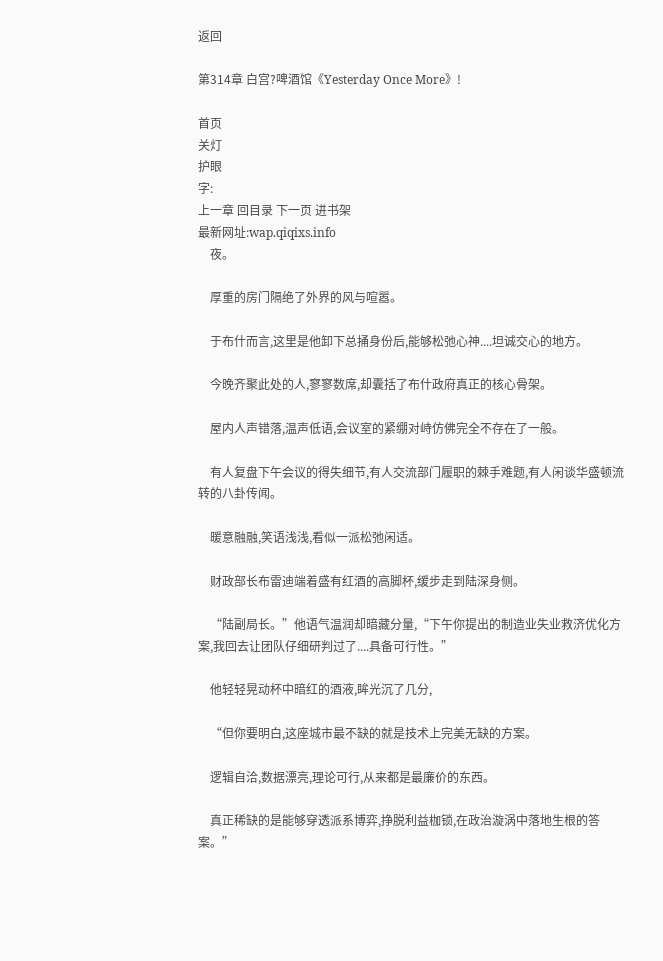返回

第314章 白宫?啤酒馆《Yesterday Once More》!

首页
关灯
护眼
字:
上一章 回目录 下一页 进书架
最新网址:wap.qiqixs.info
    夜。

    厚重的房门隔绝了外界的风与喧嚣。

    于布什而言,这里是他卸下总捅身份后,能够松弛心神....坦诚交心的地方。

    今晚齐聚此处的人,寥寥数席,却囊括了布什政府真正的核心骨架。

    屋内人声错落,温声低语,会议室的紧绷对峙仿佛完全不存在了一般。

    有人复盘下午会议的得失细节,有人交流部门履职的棘手难题,有人闲谈华盛顿流转的八卦传闻。

    暖意融融,笑语浅浅,看似一派松弛闲适。

    财政部长布雷迪端着盛有红酒的高脚杯,缓步走到陆深身侧。

    “陆副局长。”他语气温润却暗藏分量,“下午你提出的制造业失业救济优化方案,我回去让团队仔细研判过了....具备可行性。”

    他轻轻晃动杯中暗红的酒液,眸光沉了几分,

    “但你要明白,这座城市最不缺的就是技术上完美无缺的方案。

    逻辑自洽,数据漂亮,理论可行,从来都是最廉价的东西。

    真正稀缺的是能够穿透派系博弈,挣脱利益枷锁,在政治漩涡中落地生根的答案。”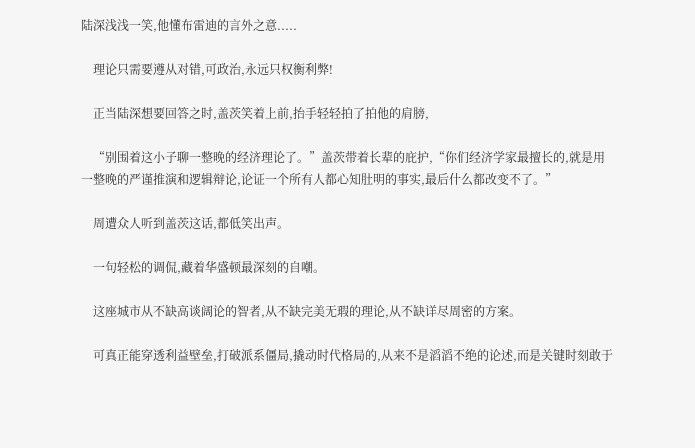陆深浅浅一笑,他懂布雷迪的言外之意.....

    理论只需要遵从对错,可政治,永远只权衡利弊!

    正当陆深想要回答之时,盖茨笑着上前,抬手轻轻拍了拍他的肩膀,

    “别围着这小子聊一整晚的经济理论了。”盖茨带着长辈的庇护,“你们经济学家最擅长的,就是用一整晚的严谨推演和逻辑辩论,论证一个所有人都心知肚明的事实,最后什么都改变不了。”

    周遭众人听到盖茨这话,都低笑出声。

    一句轻松的调侃,藏着华盛顿最深刻的自嘲。

    这座城市从不缺高谈阔论的智者,从不缺完美无瑕的理论,从不缺详尽周密的方案。

    可真正能穿透利益壁垒,打破派系僵局,撬动时代格局的,从来不是滔滔不绝的论述,而是关键时刻敢于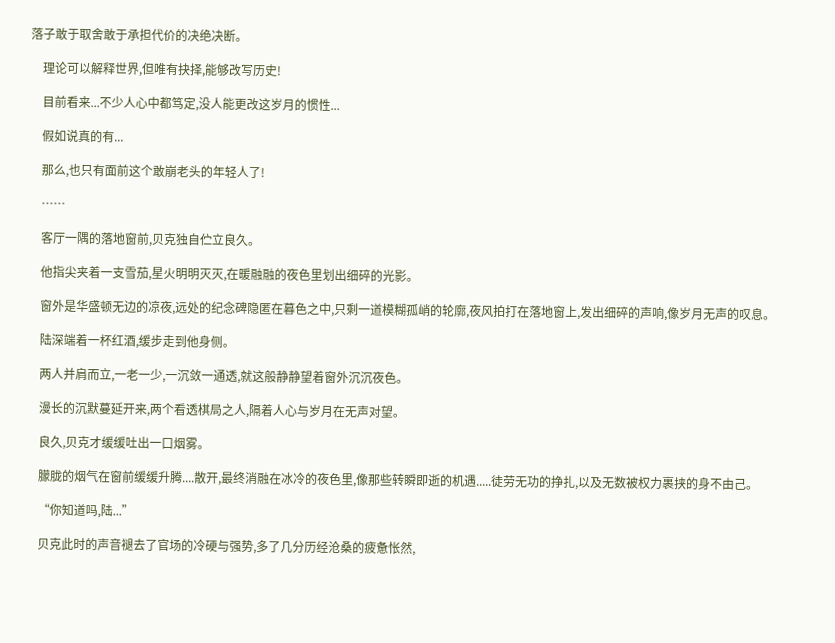落子敢于取舍敢于承担代价的决绝决断。

    理论可以解释世界,但唯有抉择,能够改写历史!

    目前看来...不少人心中都笃定,没人能更改这岁月的惯性...

    假如说真的有...

    那么,也只有面前这个敢崩老头的年轻人了!

    ……

    客厅一隅的落地窗前,贝克独自伫立良久。

    他指尖夹着一支雪茄,星火明明灭灭,在暖融融的夜色里划出细碎的光影。

    窗外是华盛顿无边的凉夜,远处的纪念碑隐匿在暮色之中,只剩一道模糊孤峭的轮廓,夜风拍打在落地窗上,发出细碎的声响,像岁月无声的叹息。

    陆深端着一杯红酒,缓步走到他身侧。

    两人并肩而立,一老一少,一沉敛一通透,就这般静静望着窗外沉沉夜色。

    漫长的沉默蔓延开来,两个看透棋局之人,隔着人心与岁月在无声对望。

    良久,贝克才缓缓吐出一口烟雾。

    朦胧的烟气在窗前缓缓升腾....散开,最终消融在冰冷的夜色里,像那些转瞬即逝的机遇.....徒劳无功的挣扎,以及无数被权力裹挟的身不由己。

    “你知道吗,陆...”

    贝克此时的声音褪去了官场的冷硬与强势,多了几分历经沧桑的疲惫怅然,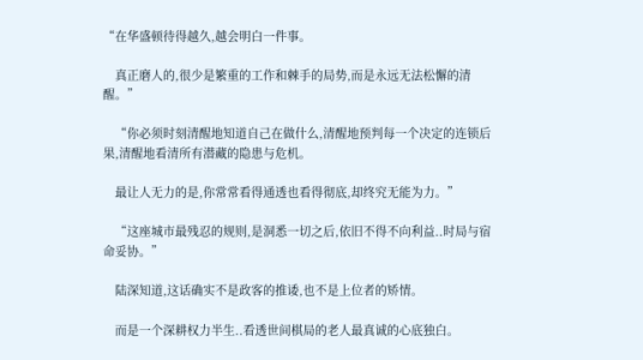“在华盛顿待得越久,越会明白一件事。

    真正磨人的,很少是繁重的工作和棘手的局势,而是永远无法松懈的清醒。”

    “你必须时刻清醒地知道自己在做什么,清醒地预判每一个决定的连锁后果,清醒地看清所有潜藏的隐患与危机。

    最让人无力的是,你常常看得通透也看得彻底,却终究无能为力。”

    “这座城市最残忍的规则,是洞悉一切之后,依旧不得不向利益..时局与宿命妥协。”

    陆深知道,这话确实不是政客的推诿,也不是上位者的矫情。

    而是一个深耕权力半生..看透世间棋局的老人最真诚的心底独白。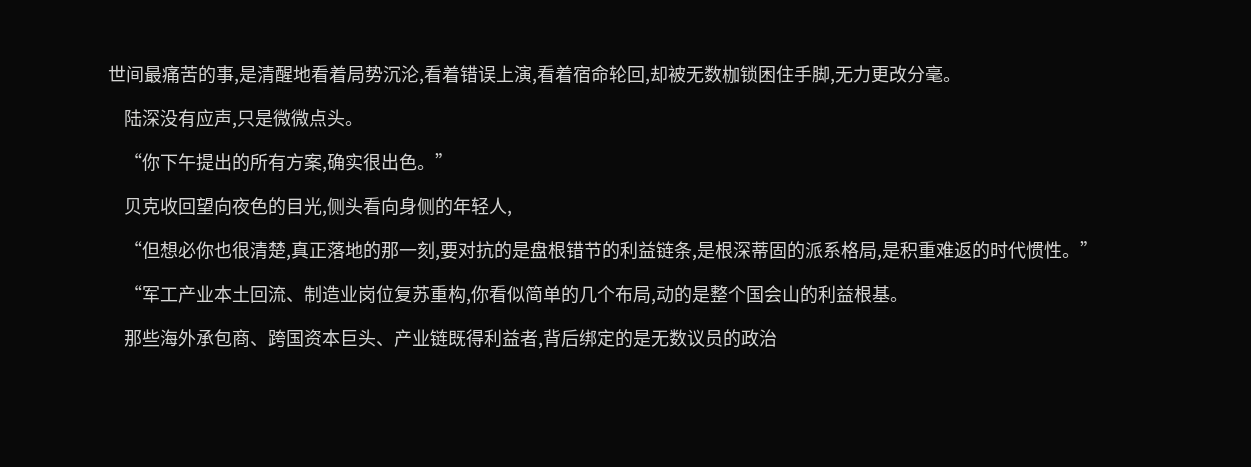世间最痛苦的事,是清醒地看着局势沉沦,看着错误上演,看着宿命轮回,却被无数枷锁困住手脚,无力更改分毫。

    陆深没有应声,只是微微点头。

    “你下午提出的所有方案,确实很出色。”

    贝克收回望向夜色的目光,侧头看向身侧的年轻人,

    “但想必你也很清楚,真正落地的那一刻,要对抗的是盘根错节的利益链条,是根深蒂固的派系格局,是积重难返的时代惯性。”

    “军工产业本土回流、制造业岗位复苏重构,你看似简单的几个布局,动的是整个国会山的利益根基。

    那些海外承包商、跨国资本巨头、产业链既得利益者,背后绑定的是无数议员的政治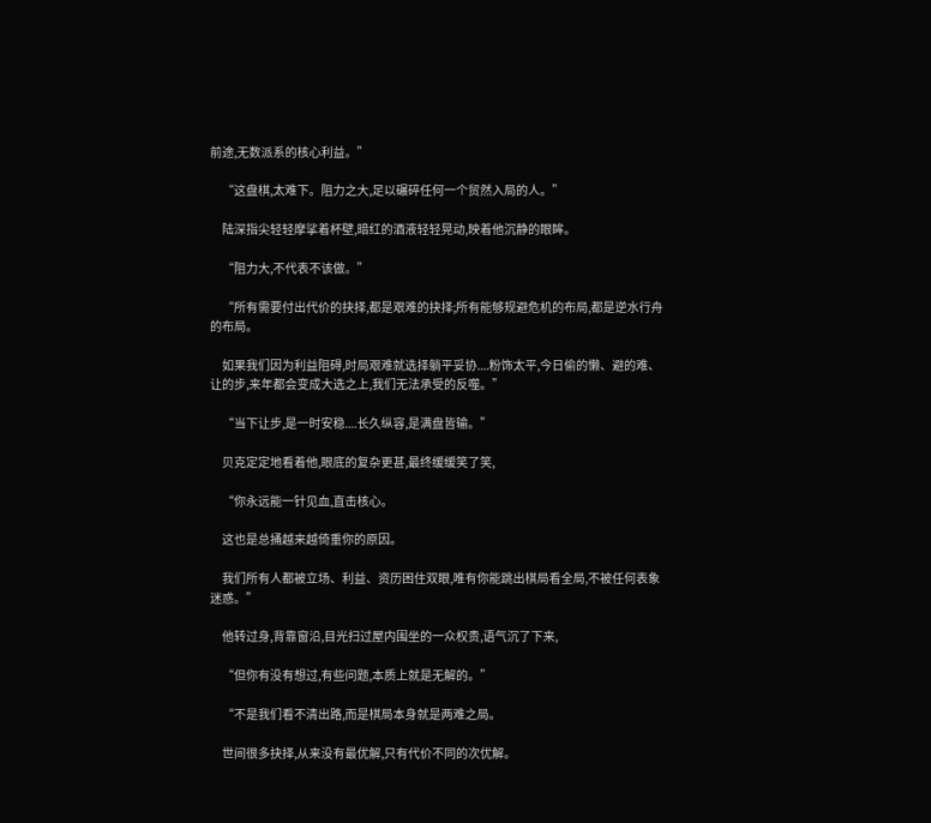前途,无数派系的核心利益。”

    “这盘棋,太难下。阻力之大,足以碾碎任何一个贸然入局的人。”

    陆深指尖轻轻摩挲着杯壁,暗红的酒液轻轻晃动,映着他沉静的眼眸。

    “阻力大,不代表不该做。”

    “所有需要付出代价的抉择,都是艰难的抉择;所有能够规避危机的布局,都是逆水行舟的布局。

    如果我们因为利益阻碍,时局艰难就选择躺平妥协....粉饰太平,今日偷的懒、避的难、让的步,来年都会变成大选之上,我们无法承受的反噬。”

    “当下让步,是一时安稳....长久纵容,是满盘皆输。”

    贝克定定地看着他,眼底的复杂更甚,最终缓缓笑了笑,

    “你永远能一针见血,直击核心。

    这也是总捅越来越倚重你的原因。

    我们所有人都被立场、利益、资历困住双眼,唯有你能跳出棋局看全局,不被任何表象迷惑。”

    他转过身,背靠窗沿,目光扫过屋内围坐的一众权贵,语气沉了下来,

    “但你有没有想过,有些问题,本质上就是无解的。”

    “不是我们看不清出路,而是棋局本身就是两难之局。

    世间很多抉择,从来没有最优解,只有代价不同的次优解。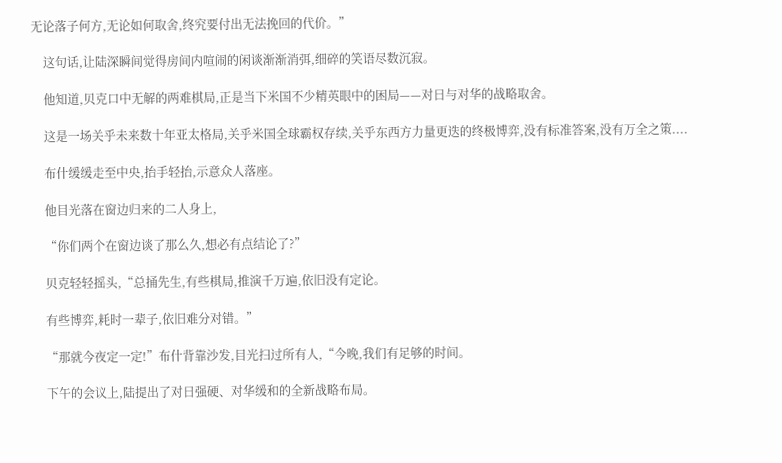无论落子何方,无论如何取舍,终究要付出无法挽回的代价。”

    这句话,让陆深瞬间觉得房间内喧闹的闲谈渐渐消弭,细碎的笑语尽数沉寂。

    他知道,贝克口中无解的两难棋局,正是当下米国不少精英眼中的困局——对日与对华的战略取舍。

    这是一场关乎未来数十年亚太格局,关乎米国全球霸权存续,关乎东西方力量更迭的终极博弈,没有标准答案,没有万全之策....

    布什缓缓走至中央,抬手轻抬,示意众人落座。

    他目光落在窗边归来的二人身上,

    “你们两个在窗边谈了那么久,想必有点结论了?”

    贝克轻轻摇头,“总捅先生,有些棋局,推演千万遍,依旧没有定论。

    有些博弈,耗时一辈子,依旧难分对错。”

    “那就今夜定一定!”布什背靠沙发,目光扫过所有人,“今晚,我们有足够的时间。

    下午的会议上,陆提出了对日强硬、对华缓和的全新战略布局。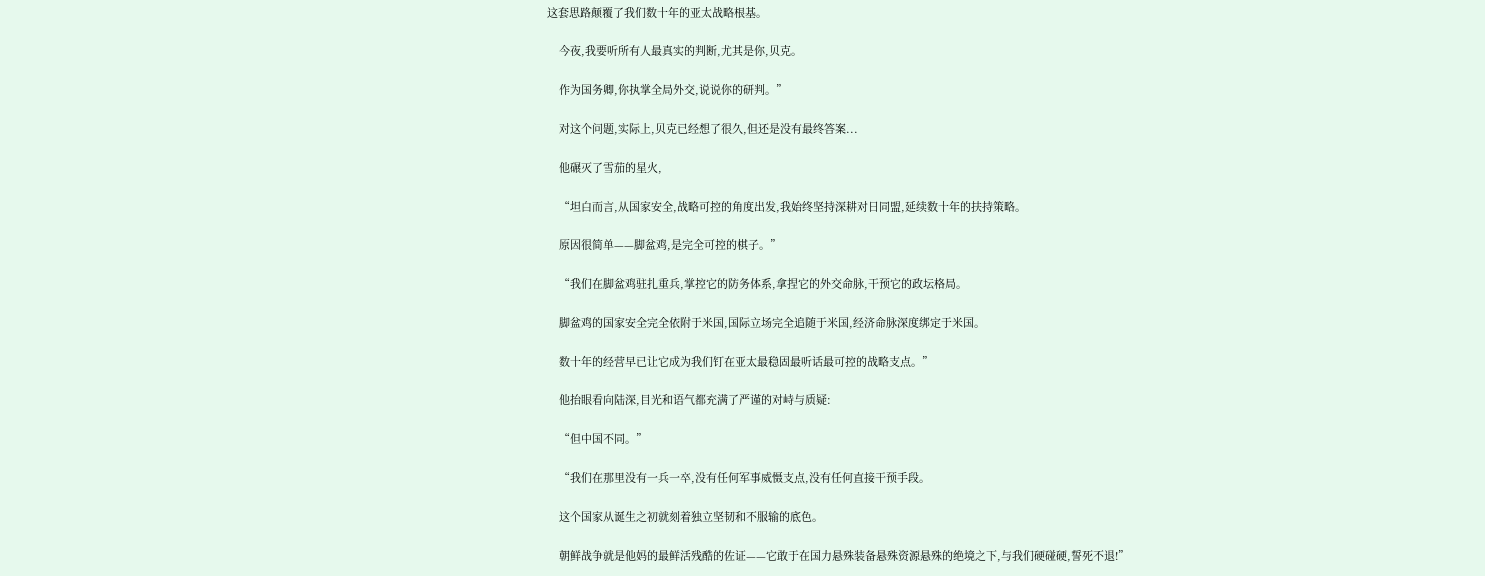这套思路颠覆了我们数十年的亚太战略根基。

    今夜,我要听所有人最真实的判断,尤其是你,贝克。

    作为国务卿,你执掌全局外交,说说你的研判。”

    对这个问题,实际上,贝克已经想了很久,但还是没有最终答案...

    他碾灭了雪茄的星火,

    “坦白而言,从国家安全,战略可控的角度出发,我始终坚持深耕对日同盟,延续数十年的扶持策略。

    原因很简单——脚盆鸡,是完全可控的棋子。”

    “我们在脚盆鸡驻扎重兵,掌控它的防务体系,拿捏它的外交命脉,干预它的政坛格局。

    脚盆鸡的国家安全完全依附于米国,国际立场完全追随于米国,经济命脉深度绑定于米国。

    数十年的经营早已让它成为我们钉在亚太最稳固最听话最可控的战略支点。”

    他抬眼看向陆深,目光和语气都充满了严谨的对峙与质疑:

    “但中国不同。”

    “我们在那里没有一兵一卒,没有任何军事威慑支点,没有任何直接干预手段。

    这个国家从诞生之初就刻着独立坚韧和不服输的底色。

    朝鲜战争就是他妈的最鲜活残酷的佐证——它敢于在国力悬殊装备悬殊资源悬殊的绝境之下,与我们硬碰硬,誓死不退!”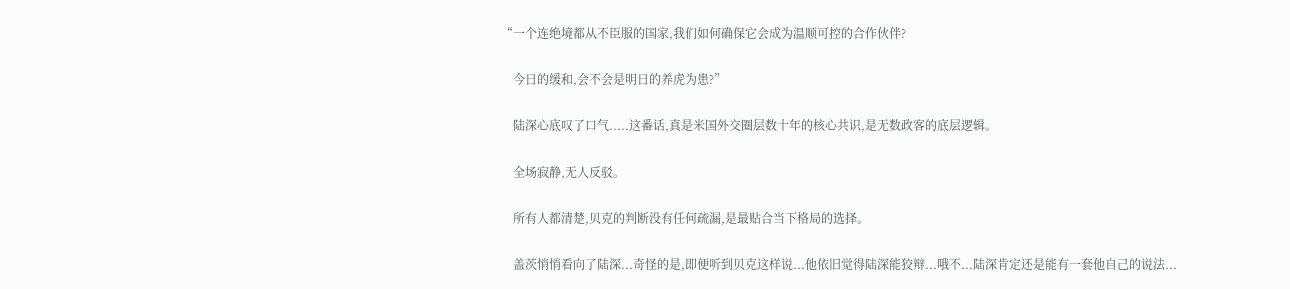“一个连绝境都从不臣服的国家,我们如何确保它会成为温顺可控的合作伙伴?

    今日的缓和,会不会是明日的养虎为患?”

    陆深心底叹了口气.....这番话,真是米国外交圈层数十年的核心共识,是无数政客的底层逻辑。

    全场寂静,无人反驳。

    所有人都清楚,贝克的判断没有任何疏漏,是最贴合当下格局的选择。

    盖茨悄悄看向了陆深...奇怪的是,即便听到贝克这样说...他依旧觉得陆深能狡辩...哦不...陆深肯定还是能有一套他自己的说法...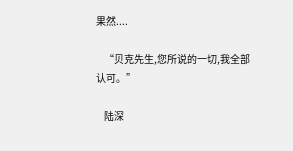果然....

    “贝克先生,您所说的一切,我全部认可。”

    陆深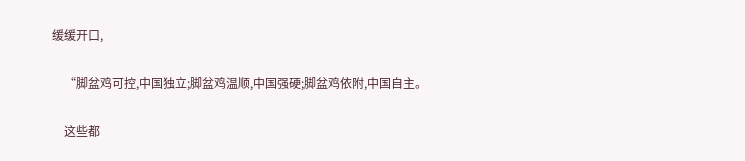缓缓开口,

    “脚盆鸡可控,中国独立;脚盆鸡温顺,中国强硬;脚盆鸡依附,中国自主。

    这些都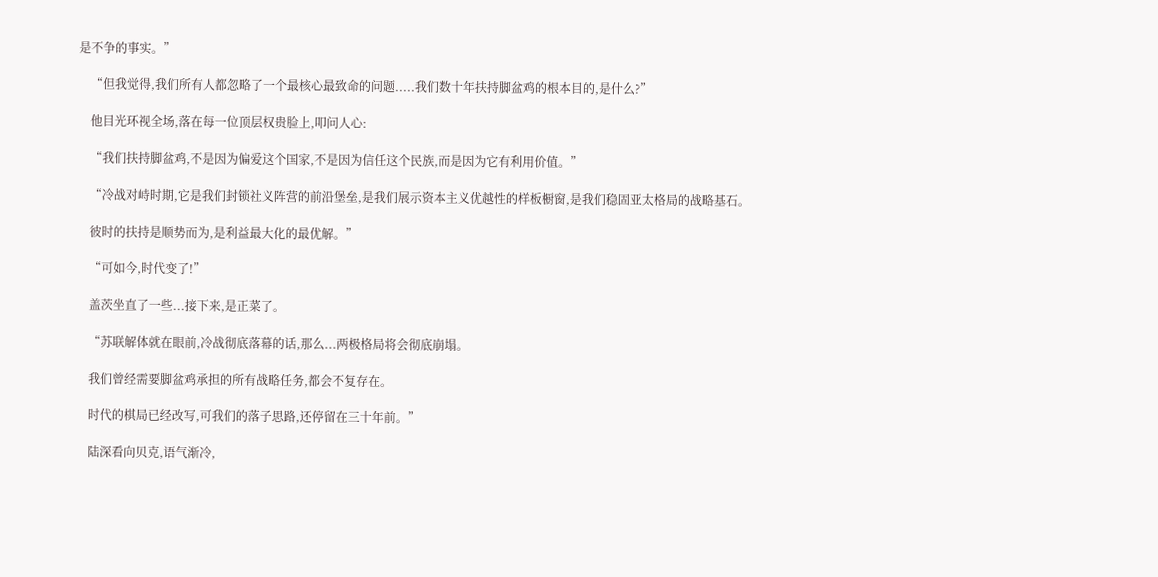是不争的事实。”

    “但我觉得,我们所有人都忽略了一个最核心最致命的问题.....我们数十年扶持脚盆鸡的根本目的,是什么?”

    他目光环视全场,落在每一位顶层权贵脸上,叩问人心:

    “我们扶持脚盆鸡,不是因为偏爱这个国家,不是因为信任这个民族,而是因为它有利用价值。”

    “冷战对峙时期,它是我们封锁社义阵营的前沿堡垒,是我们展示资本主义优越性的样板橱窗,是我们稳固亚太格局的战略基石。

    彼时的扶持是顺势而为,是利益最大化的最优解。”

    “可如今,时代变了!”

    盖茨坐直了一些...接下来,是正菜了。

    “苏联解体就在眼前,冷战彻底落幕的话,那么...两极格局将会彻底崩塌。

    我们曾经需要脚盆鸡承担的所有战略任务,都会不复存在。

    时代的棋局已经改写,可我们的落子思路,还停留在三十年前。”

    陆深看向贝克,语气渐冷,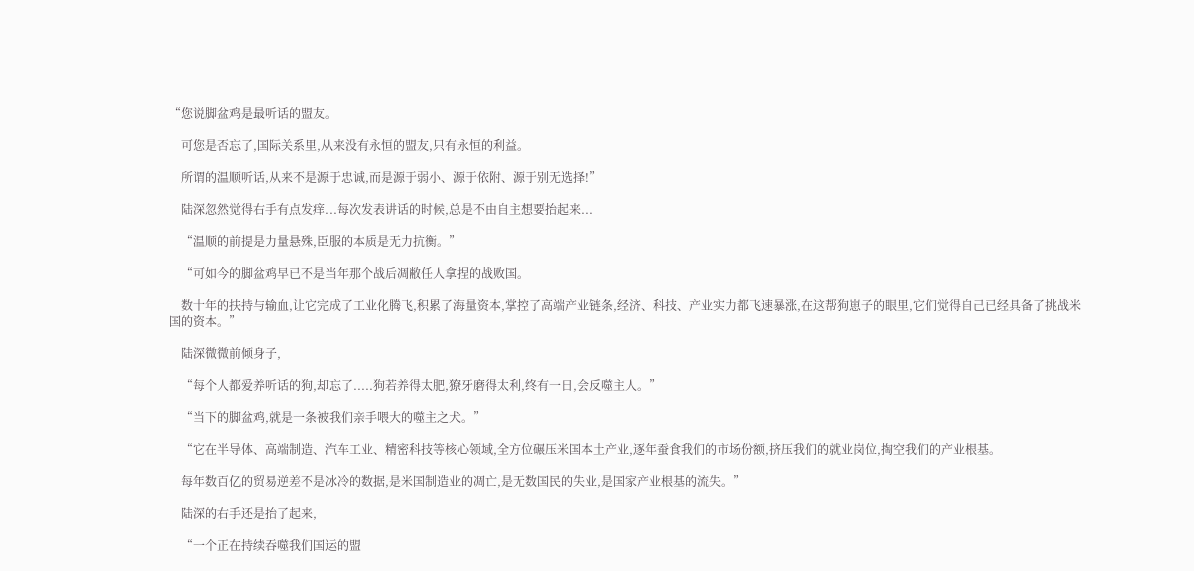“您说脚盆鸡是最听话的盟友。

    可您是否忘了,国际关系里,从来没有永恒的盟友,只有永恒的利益。

    所谓的温顺听话,从来不是源于忠诚,而是源于弱小、源于依附、源于别无选择!”

    陆深忽然觉得右手有点发痒...每次发表讲话的时候,总是不由自主想要抬起来...

    “温顺的前提是力量悬殊,臣服的本质是无力抗衡。”

    “可如今的脚盆鸡早已不是当年那个战后凋敝任人拿捏的战败国。

    数十年的扶持与输血,让它完成了工业化腾飞,积累了海量资本,掌控了高端产业链条,经济、科技、产业实力都飞速暴涨,在这帮狗崽子的眼里,它们觉得自己已经具备了挑战米国的资本。”

    陆深微微前倾身子,

    “每个人都爱养听话的狗,却忘了.....狗若养得太肥,獠牙磨得太利,终有一日,会反噬主人。”

    “当下的脚盆鸡,就是一条被我们亲手喂大的噬主之犬。”

    “它在半导体、高端制造、汽车工业、精密科技等核心领域,全方位碾压米国本土产业,逐年蚕食我们的市场份额,挤压我们的就业岗位,掏空我们的产业根基。

    每年数百亿的贸易逆差不是冰冷的数据,是米国制造业的凋亡,是无数国民的失业,是国家产业根基的流失。”

    陆深的右手还是抬了起来,

    “一个正在持续吞噬我们国运的盟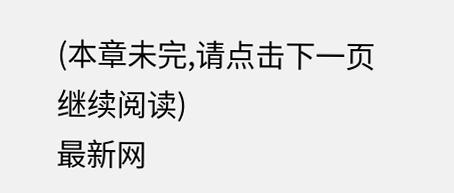(本章未完,请点击下一页继续阅读)
最新网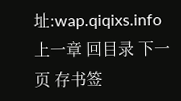址:wap.qiqixs.info
上一章 回目录 下一页 存书签